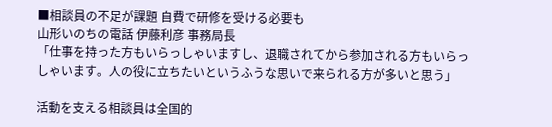■相談員の不足が課題 自費で研修を受ける必要も
山形いのちの電話 伊藤利彦 事務局長
「仕事を持った方もいらっしゃいますし、退職されてから参加される方もいらっしゃいます。人の役に立ちたいというふうな思いで来られる方が多いと思う」

活動を支える相談員は全国的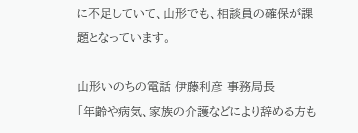に不足していて、山形でも、相談員の確保が課題となっています。

山形いのちの電話 伊藤利彦 事務局長
「年齢や病気、家族の介護などにより辞める方も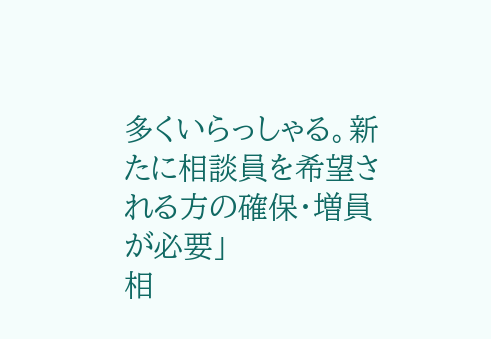多くいらっしゃる。新たに相談員を希望される方の確保・増員が必要」
相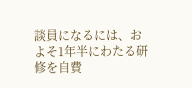談員になるには、およそ1年半にわたる研修を自費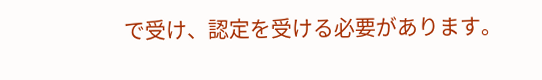で受け、認定を受ける必要があります。